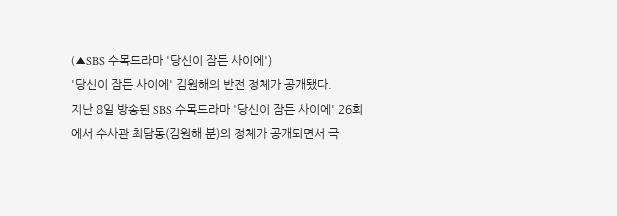(▲SBS 수목드라마 '당신이 잠든 사이에')
'당신이 잠든 사이에' 김원해의 반전 정체가 공개됐다.
지난 8일 방송된 SBS 수목드라마 '당신이 잠든 사이에' 26회에서 수사관 최담동(김원해 분)의 정체가 공개되면서 극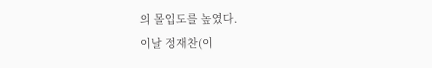의 몰입도를 높였다.
이날 정재찬(이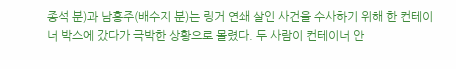종석 분)과 남홍주(배수지 분)는 링거 연쇄 살인 사건을 수사하기 위해 한 컨테이너 박스에 갔다가 극박한 상황으로 몰렸다. 두 사람이 컨테이너 안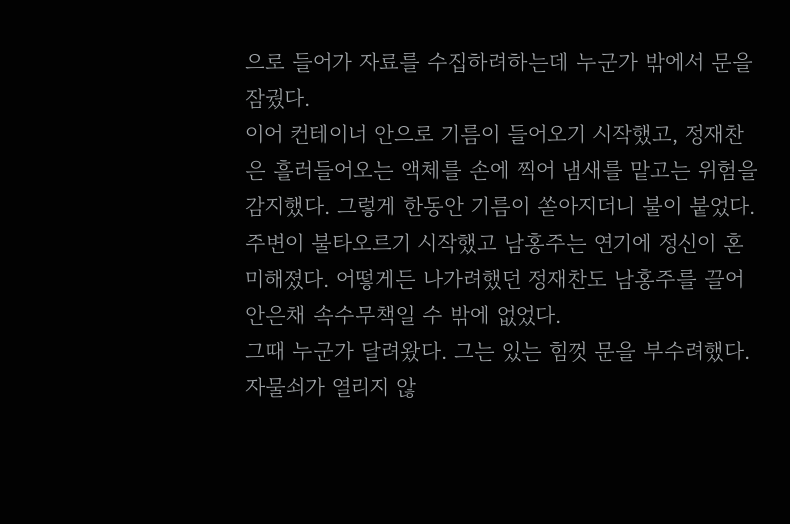으로 들어가 자료를 수집하려하는데 누군가 밖에서 문을 잠궜다.
이어 컨테이너 안으로 기름이 들어오기 시작했고, 정재찬은 흘러들어오는 액체를 손에 찍어 냄새를 맡고는 위험을 감지했다. 그렇게 한동안 기름이 쏟아지더니 불이 붙었다.
주변이 불타오르기 시작했고 남홍주는 연기에 정신이 혼미해졌다. 어떻게든 나가려했던 정재찬도 남홍주를 끌어안은채 속수무책일 수 밖에 없었다.
그때 누군가 달려왔다. 그는 있는 힘껏 문을 부수려했다. 자물쇠가 열리지 않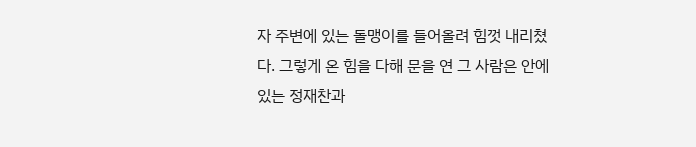자 주변에 있는 돌맹이를 들어올려 힘껏 내리쳤다. 그렇게 온 힘을 다해 문을 연 그 사람은 안에 있는 정재찬과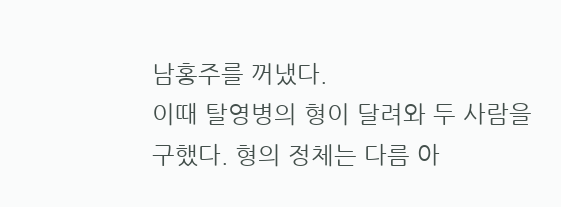남홍주를 꺼냈다.
이때 탈영병의 형이 달려와 두 사람을 구했다. 형의 정체는 다름 아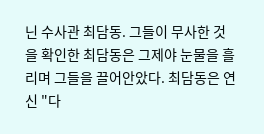닌 수사관 최담동. 그들이 무사한 것을 확인한 최담동은 그제야 눈물을 흘리며 그들을 끌어안았다. 최담동은 연신 "다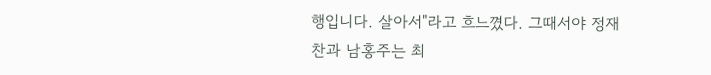행입니다. 살아서"라고 흐느꼈다. 그때서야 정재찬과 남홍주는 최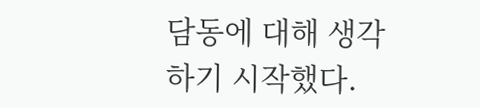담동에 대해 생각하기 시작했다.